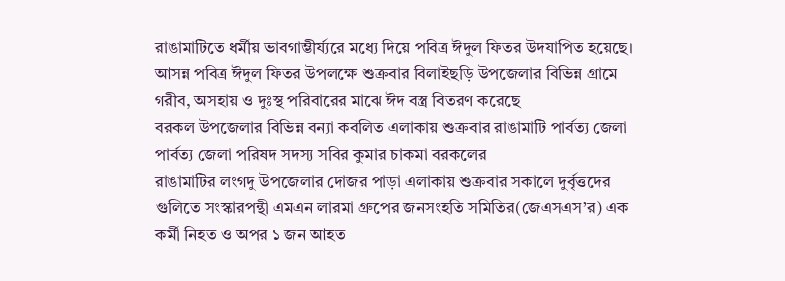রাঙামাটিতে ধর্মীয় ভাবগাম্ভীর্য্যরে মধ্যে দিয়ে পবিত্র ঈদুল ফিতর উদযাপিত হয়েছে।
আসন্ন পবিত্র ঈদুল ফিতর উপলক্ষে শুক্রবার বিলাইছড়ি উপজেলার বিভিন্ন গ্রামে গরীব, অসহায় ও দুঃস্থ পরিবারের মাঝে ঈদ বস্ত্র বিতরণ করেছে
বরকল উপজেলার বিভিন্ন বন্যা কবলিত এলাকায় শুক্রবার রাঙামাটি পার্বত্য জেলা
পার্বত্য জেলা পরিষদ সদস্য সবির কুমার চাকমা বরকলের
রাঙামাটির লংগদু উপজেলার দোজর পাড়া এলাকায় শুক্রবার সকালে দুর্বৃত্তদের গুলিতে সংস্কারপন্থী এমএন লারমা গ্রুপের জনসংহতি সমিতির(জেএসএস’র) এক কর্মী নিহত ও অপর ১ জন আহত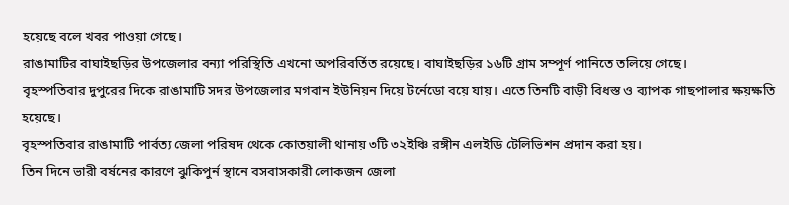হয়েছে বলে খবর পাওয়া গেছে।
রাঙামাটির বাঘাইছড়ির উপজেলার বন্যা পরিস্থিতি এখনো অপরিবর্তিত রয়েছে। বাঘাইছড়ির ১৬টি গ্রাম সম্পূর্ণ পানিতে তলিয়ে গেছে।
বৃহস্পতিবার দুপুরের দিকে রাঙামাটি সদর উপজেলার মগবান ইউনিয়ন দিয়ে টর্নেডো বয়ে যায়। এতে তিনটি বাড়ী বিধস্ত ও ব্যাপক গাছপালার ক্ষয়ক্ষতি হয়েছে।
বৃহস্পতিবার রাঙামাটি পার্বত্য জেলা পরিষদ থেকে কোতয়ালী থানায় ৩টি ৩২ইঞ্চি রঙ্গীন এলইডি টেলিভিশন প্রদান করা হয়।
তিন দিনে ভারী বর্ষনের কারণে ঝুকিপুর্ন স্থানে বসবাসকারী লোকজন জেলা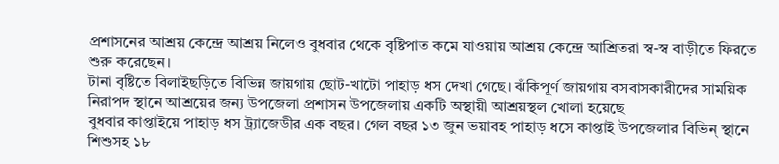প্রশাসনের আশ্রয় কেন্দ্রে আশ্রয় নিলেও বুধবার থেকে বৃষ্টিপাত কমে যাওয়ায় আশ্রয় কেন্দ্রে আশ্রিতরা স্ব-স্ব বাড়ীতে ফিরতে শুরু করেছেন।
টানা বৃষ্টিতে বিলাইছড়িতে বিভিন্ন জায়গায় ছোট-খাটো পাহাড় ধস দেখা গেছে। ঝঁকিপূর্ণ জায়গায় বসবাসকারীদের সাময়িক নিরাপদ স্থানে আশ্রয়ের জন্য উপজেলা প্রশাসন উপজেলায় একটি অস্থায়ী আশ্রয়স্থল খোলা হয়েছে
বুধবার কাপ্তাইয়ে পাহাড় ধস ট্র্যাজেডীর এক বছর। গেল বছর ১৩ জুন ভয়াবহ পাহাড় ধসে কাপ্তাই উপজেলার বিভিন্ স্থানে শিশুসহ ১৮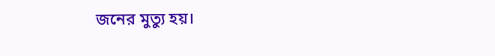জনের মুত্যু হয়।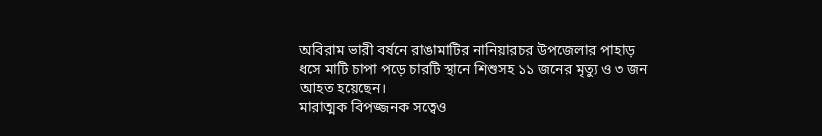অবিরাম ভারী বর্ষনে রাঙামাটির নানিয়ারচর উপজেলার পাহাড় ধসে মাটি চাপা পড়ে চারটি স্থানে শিশুসহ ১১ জনের মৃত্যু ও ৩ জন আহত হয়েছেন।
মারাত্মক বিপজ্জনক সত্বেও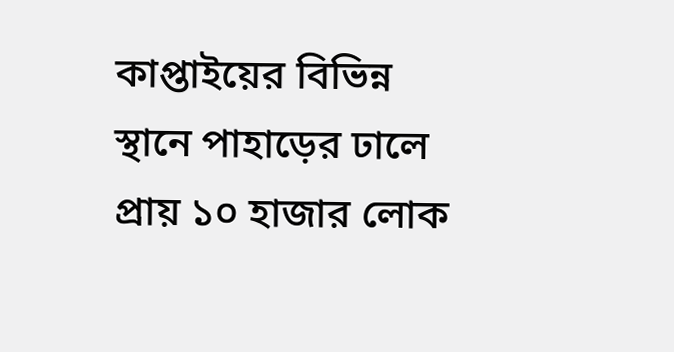কাপ্তাইয়ের বিভিন্ন স্থানে পাহাড়ের ঢালে প্রায় ১০ হাজার লোক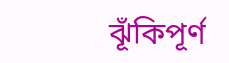ঝূঁকিপূর্ণ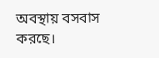অবস্থায় বসবাস করছে।